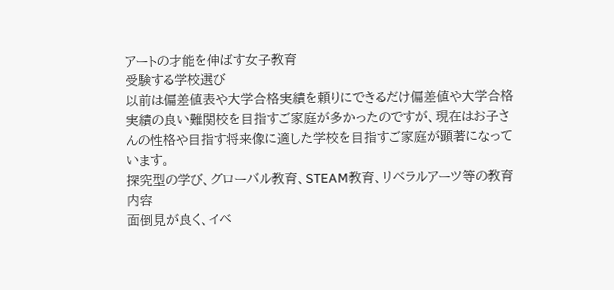アートの才能を伸ばす女子教育
受験する学校選び
以前は偏差値表や大学合格実績を頼りにできるだけ偏差値や大学合格実績の良い難関校を目指すご家庭が多かったのですが、現在はお子さんの性格や目指す将来像に適した学校を目指すご家庭が顕著になっています。
探究型の学び、グローバル教育、STEAM教育、リベラルアーツ等の教育内容
面倒見が良く、イベ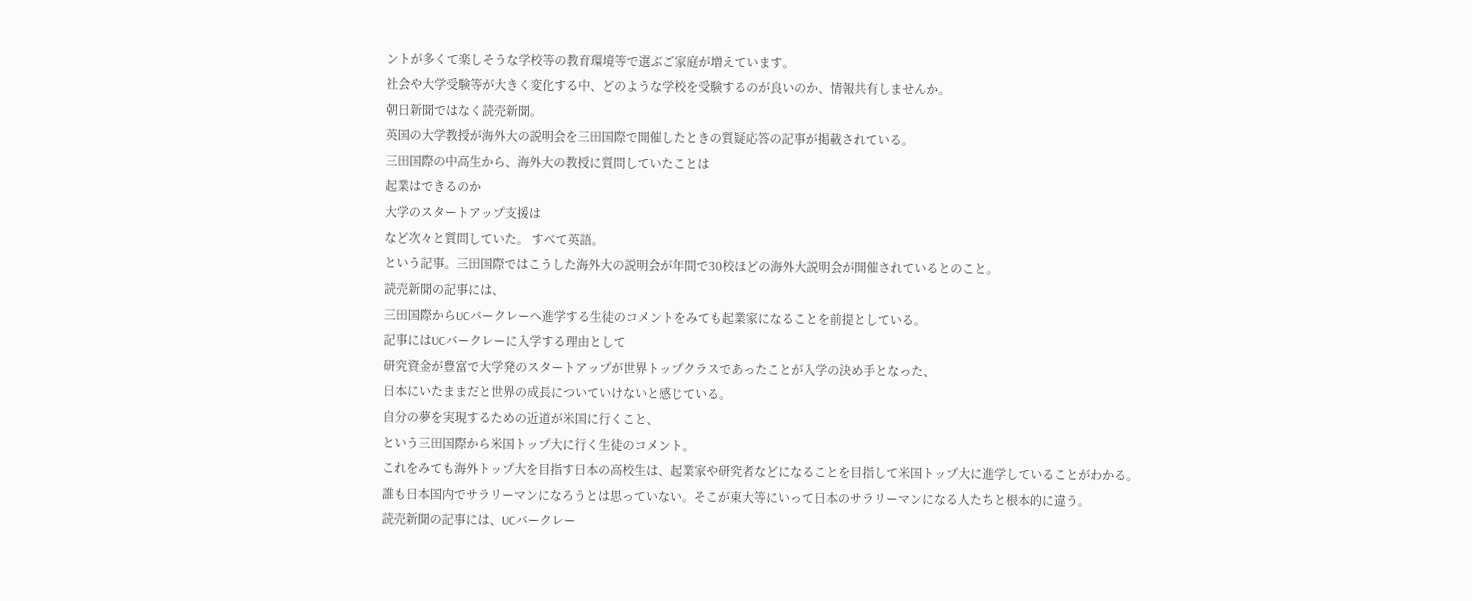ントが多くて楽しそうな学校等の教育環境等で選ぶご家庭が増えています。
社会や大学受験等が大きく変化する中、どのような学校を受験するのが良いのか、情報共有しませんか。
朝日新聞ではなく読売新聞。
英国の大学教授が海外大の説明会を三田国際で開催したときの質疑応答の記事が掲載されている。
三田国際の中高生から、海外大の教授に質問していたことは
起業はできるのか
大学のスタートアップ支援は
など次々と質問していた。 すべて英語。
という記事。三田国際ではこうした海外大の説明会が年間で30校ほどの海外大説明会が開催されているとのこと。
読売新聞の記事には、
三田国際からUCバークレーへ進学する生徒のコメントをみても起業家になることを前提としている。
記事にはUCバークレーに入学する理由として
研究資金が豊富で大学発のスタートアップが世界トップクラスであったことが入学の決め手となった、
日本にいたままだと世界の成長についていけないと感じている。
自分の夢を実現するための近道が米国に行くこと、
という三田国際から米国トップ大に行く生徒のコメント。
これをみても海外トップ大を目指す日本の高校生は、起業家や研究者などになることを目指して米国トップ大に進学していることがわかる。
誰も日本国内でサラリーマンになろうとは思っていない。そこが東大等にいって日本のサラリーマンになる人たちと根本的に違う。
読売新聞の記事には、UCバークレー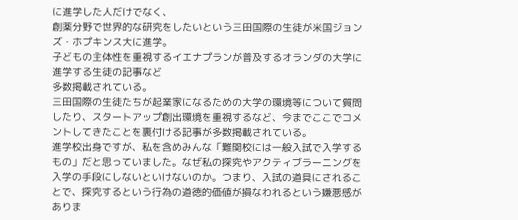に進学した人だけでなく、
創薬分野で世界的な研究をしたいという三田国際の生徒が米国ジョンズ・ホプキンス大に進学。
子どもの主体性を重視するイエナプランが普及するオランダの大学に進学する生徒の記事など
多数掲載されている。
三田国際の生徒たちが起業家になるための大学の環境等について質問したり、スタートアップ創出環境を重視するなど、今までここでコメントしてきたことを裏付ける記事が多数掲載されている。
進学校出身ですが、私を含めみんな「難関校には一般入試で入学するもの」だと思っていました。なぜ私の探究やアクティブラーニングを入学の手段にしないといけないのか。つまり、入試の道具にされることで、探究するという行為の道徳的価値が損なわれるという嫌悪感がありま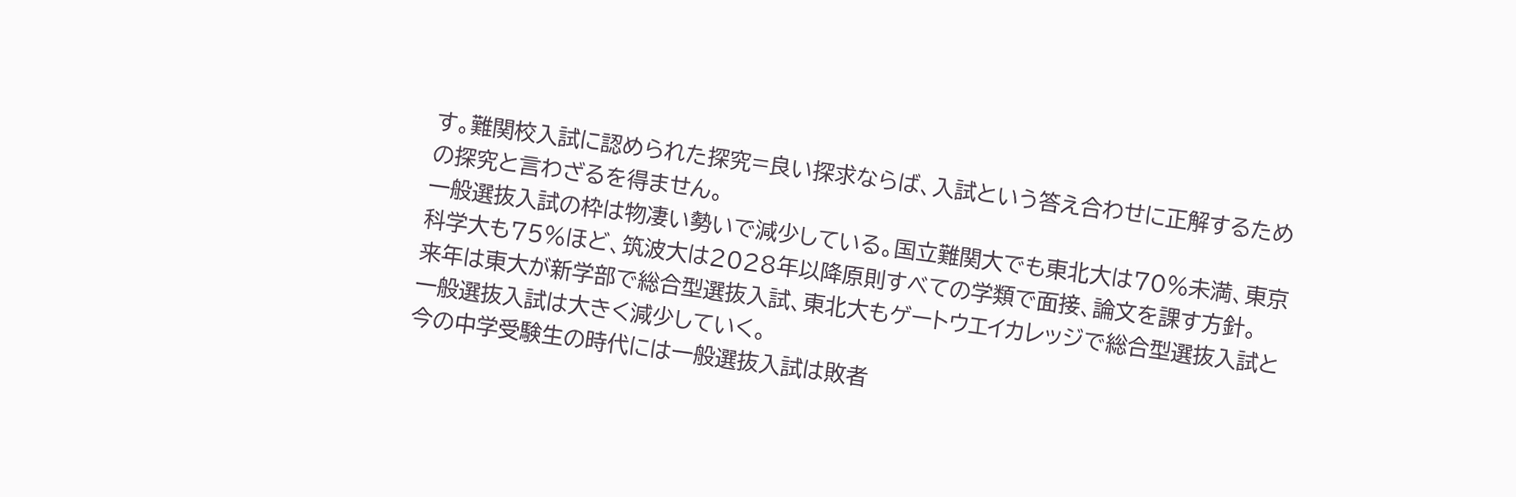す。難関校入試に認められた探究=良い探求ならば、入試という答え合わせに正解するための探究と言わざるを得ません。
一般選抜入試の枠は物凄い勢いで減少している。国立難関大でも東北大は70%未満、東京科学大も75%ほど、筑波大は2028年以降原則すべての学類で面接、論文を課す方針。
来年は東大が新学部で総合型選抜入試、東北大もゲートウエイカレッジで総合型選抜入試と一般選抜入試は大きく減少していく。
今の中学受験生の時代には一般選抜入試は敗者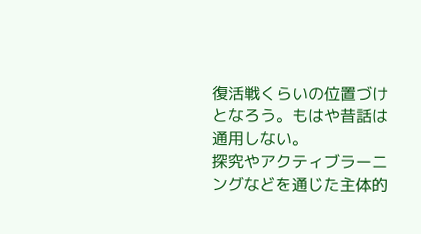復活戦くらいの位置づけとなろう。もはや昔話は通用しない。
探究やアクティブラーニングなどを通じた主体的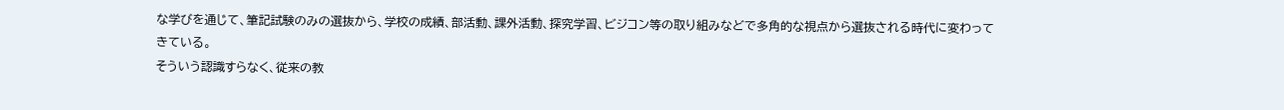な学びを通じて、筆記試験のみの選抜から、学校の成績、部活動、課外活動、探究学習、ビジコン等の取り組みなどで多角的な視点から選抜される時代に変わってきている。
そういう認識すらなく、従来の教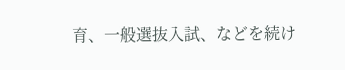育、一般選抜入試、などを続け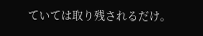ていては取り残されるだけ。